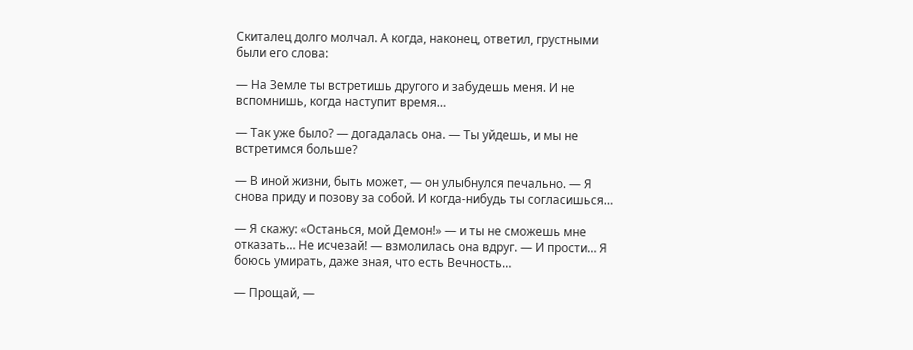Скиталец долго молчал. А когда, наконец, ответил, грустными были его слова:

— На Земле ты встретишь другого и забудешь меня. И не вспомнишь, когда наступит время…

— Так уже было? — догадалась она. — Ты уйдешь, и мы не встретимся больше?

— В иной жизни, быть может, — он улыбнулся печально. — Я снова приду и позову за собой. И когда-нибудь ты согласишься…

— Я скажу: «Останься, мой Демон!» — и ты не сможешь мне отказать… Не исчезай! — взмолилась она вдруг. — И прости… Я боюсь умирать, даже зная, что есть Вечность…

— Прощай, —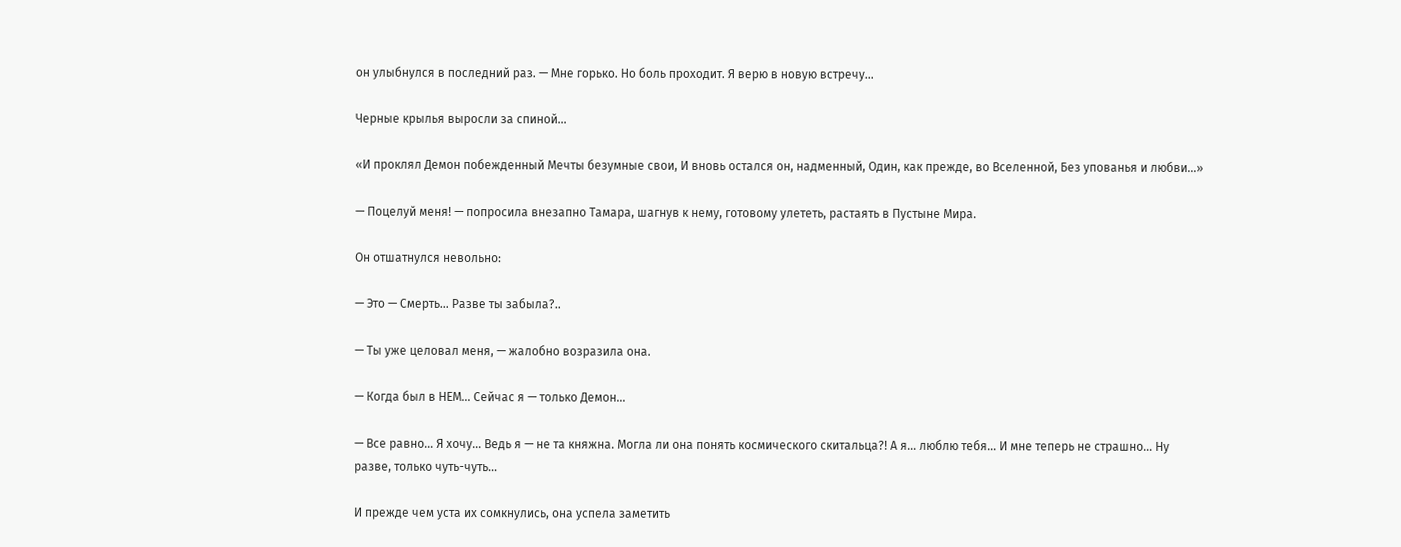он улыбнулся в последний раз. — Мне горько. Но боль проходит. Я верю в новую встречу…

Черные крылья выросли за спиной…

«И проклял Демон побежденный Мечты безумные свои, И вновь остался он, надменный, Один, как прежде, во Вселенной, Без упованья и любви…»

— Поцелуй меня! — попросила внезапно Тамара, шагнув к нему, готовому улететь, растаять в Пустыне Мира.

Он отшатнулся невольно:

— Это — Смерть… Разве ты забыла?..

— Ты уже целовал меня, — жалобно возразила она.

— Когда был в НЕМ… Сейчас я — только Демон…

— Все равно… Я хочу… Ведь я — не та княжна. Могла ли она понять космического скитальца?! А я… люблю тебя… И мне теперь не страшно… Ну разве, только чуть-чуть…

И прежде чем уста их сомкнулись, она успела заметить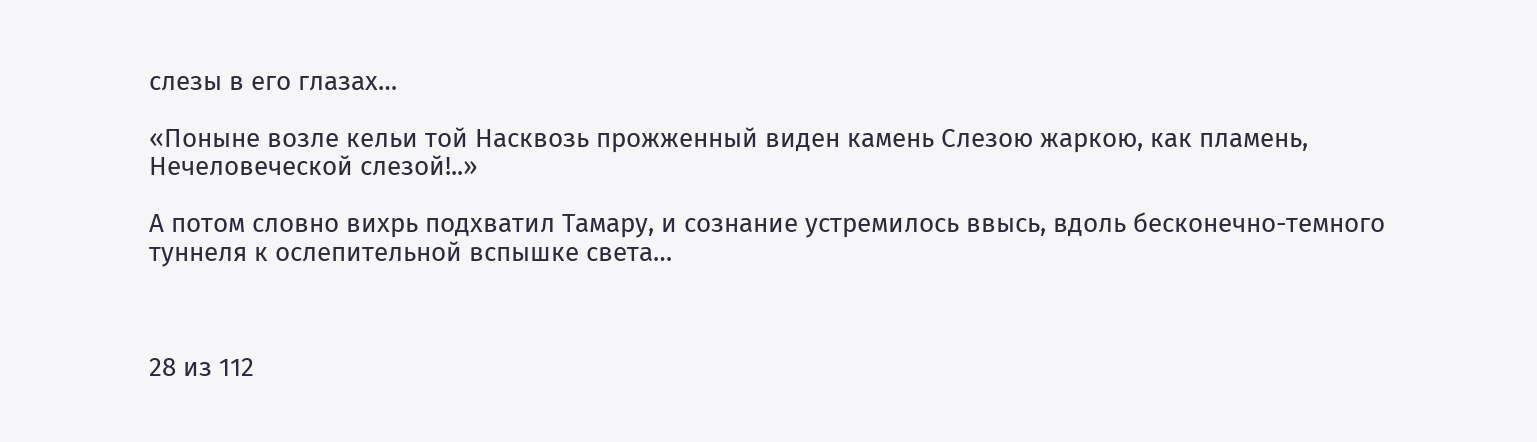слезы в его глазах…

«Поныне возле кельи той Насквозь прожженный виден камень Слезою жаркою, как пламень, Нечеловеческой слезой!..»

А потом словно вихрь подхватил Тамару, и сознание устремилось ввысь, вдоль бесконечно-темного туннеля к ослепительной вспышке света…



28 из 112